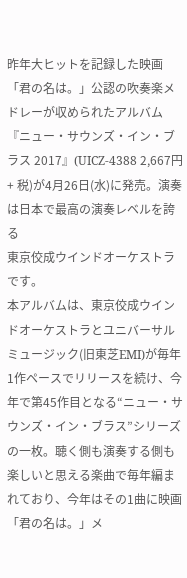昨年大ヒットを記録した映画「君の名は。」公認の吹奏楽メドレーが収められたアルバム『ニュー・サウンズ・イン・ブラス 2017』(UICZ-4388 2,667円 + 税)が4月26日(水)に発売。演奏は日本で最高の演奏レベルを誇る
東京佼成ウインドオーケストラです。
本アルバムは、東京佼成ウインドオーケストラとユニバーサルミュージック(旧東芝EMI)が毎年1作ペースでリリースを続け、今年で第45作目となる“ニュー・サウンズ・イン・ブラス”シリーズの一枚。聴く側も演奏する側も楽しいと思える楽曲で毎年編まれており、今年はその1曲に映画「君の名は。」メ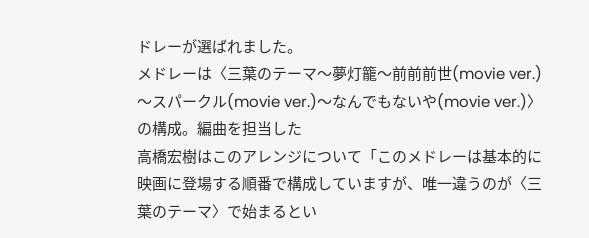ドレーが選ばれました。
メドレーは〈三葉のテーマ〜夢灯籠〜前前前世(movie ver.)〜スパークル(movie ver.)〜なんでもないや(movie ver.)〉の構成。編曲を担当した
高橋宏樹はこのアレンジについて「このメドレーは基本的に映画に登場する順番で構成していますが、唯一違うのが〈三葉のテーマ〉で始まるとい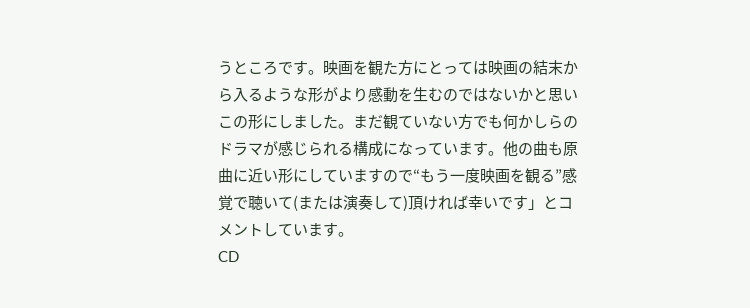うところです。映画を観た方にとっては映画の結末から入るような形がより感動を生むのではないかと思いこの形にしました。まだ観ていない方でも何かしらのドラマが感じられる構成になっています。他の曲も原曲に近い形にしていますので“もう一度映画を観る”感覚で聴いて(または演奏して)頂ければ幸いです」とコメントしています。
CD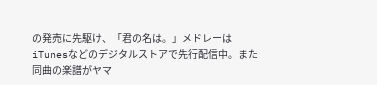の発売に先駆け、「君の名は。」メドレーは
iTunesなどのデジタルストアで先行配信中。また同曲の楽譜がヤマ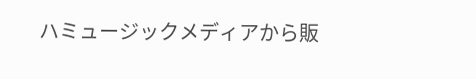ハミュージックメディアから販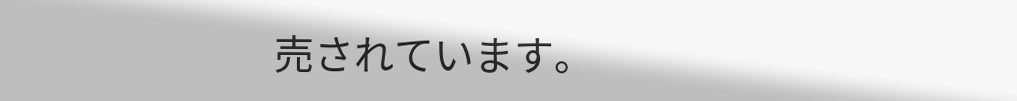売されています。